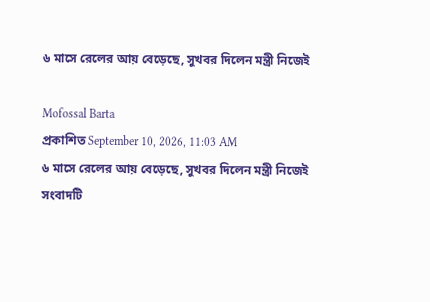৬ মাসে রেলের আয় বেড়েছে, সুখবর দিলেন মন্ত্রী নিজেই

Mofossal Barta
প্রকাশিত September 10, 2026, 11:03 AM
৬ মাসে রেলের আয় বেড়েছে, সুখবর দিলেন মন্ত্রী নিজেই
সংবাদটি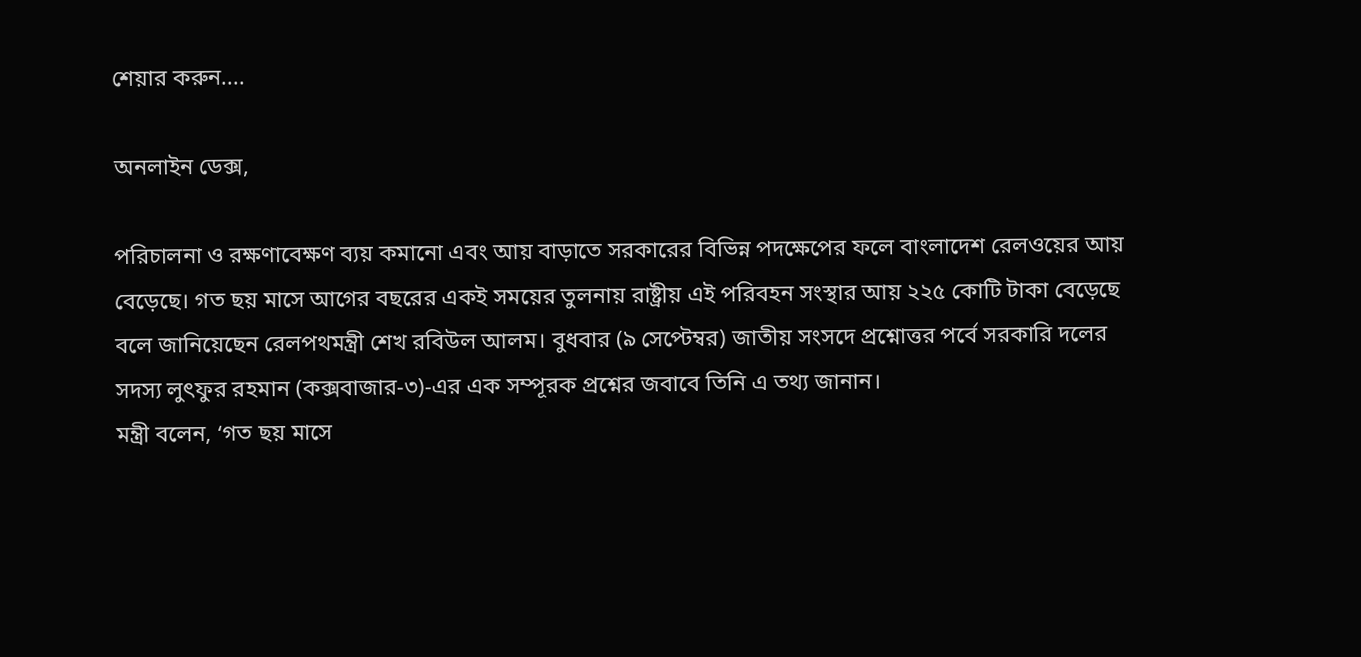শেয়ার করুন....

অনলাইন ডেক্স,

পরিচালনা ও রক্ষণাবেক্ষণ ব্যয় কমানো এবং আয় বাড়াতে সরকারের বিভিন্ন পদক্ষেপের ফলে বাংলাদেশ রেলওয়ের আয় বেড়েছে। গত ছয় মাসে আগের বছরের একই সময়ের তুলনায় রাষ্ট্রীয় এই পরিবহন সংস্থার আয় ২২৫ কোটি টাকা বেড়েছে বলে জানিয়েছেন রেলপথমন্ত্রী শেখ রবিউল আলম। বুধবার (৯ সেপ্টেম্বর) জাতীয় সংসদে প্রশ্নোত্তর পর্বে সরকারি দলের সদস্য লুৎফুর রহমান (কক্সবাজার-৩)-এর এক সম্পূরক প্রশ্নের জবাবে তিনি এ তথ্য জানান।
মন্ত্রী বলেন, ‘গত ছয় মাসে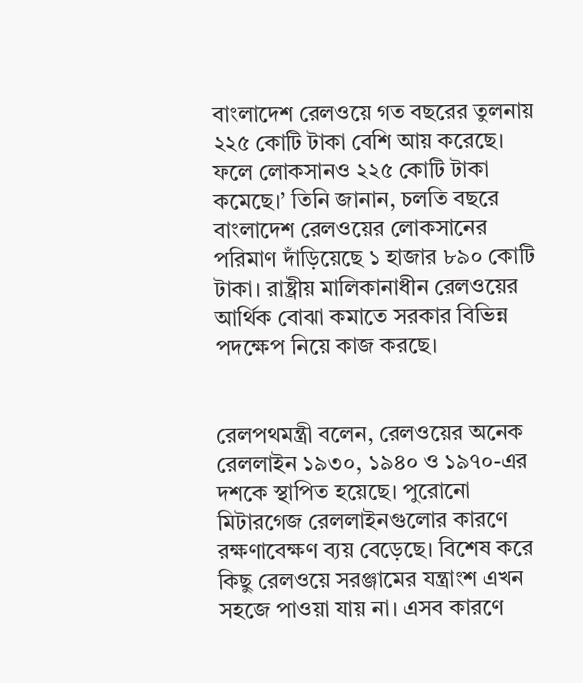বাংলাদেশ রেলওয়ে গত বছরের তুলনায় ২২৫ কোটি টাকা বেশি আয় করেছে। ফলে লোকসানও ২২৫ কোটি টাকা কমেছে।’ তিনি জানান, চলতি বছরে বাংলাদেশ রেলওয়ের লোকসানের পরিমাণ দাঁড়িয়েছে ১ হাজার ৮৯০ কোটি টাকা। রাষ্ট্রীয় মালিকানাধীন রেলওয়ের আর্থিক বোঝা কমাতে সরকার বিভিন্ন পদক্ষেপ নিয়ে কাজ করছে।


রেলপথমন্ত্রী বলেন, রেলওয়ের অনেক রেললাইন ১৯৩০, ১৯৪০ ও ১৯৭০-এর দশকে স্থাপিত হয়েছে। পুরোনো মিটারগেজ রেললাইনগুলোর কারণে রক্ষণাবেক্ষণ ব্যয় বেড়েছে। বিশেষ করে কিছু রেলওয়ে সরঞ্জামের যন্ত্রাংশ এখন সহজে পাওয়া যায় না। এসব কারণে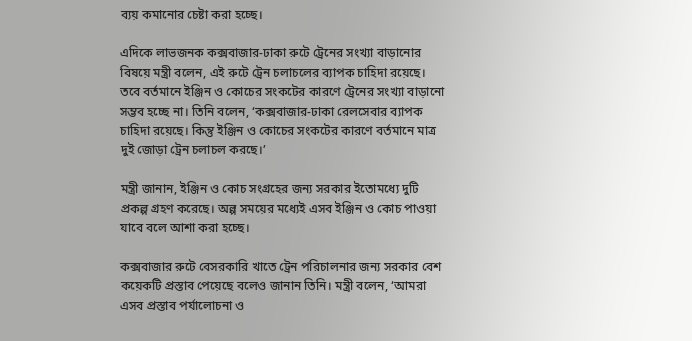ব্যয় কমানোর চেষ্টা করা হচ্ছে।

এদিকে লাভজনক কক্সবাজার-ঢাকা রুটে ট্রেনের সংখ্যা বাড়ানোর বিষয়ে মন্ত্রী বলেন, এই রুটে ট্রেন চলাচলের ব্যাপক চাহিদা রয়েছে। তবে বর্তমানে ইঞ্জিন ও কোচের সংকটের কারণে ট্রেনের সংখ্যা বাড়ানো সম্ভব হচ্ছে না। তিনি বলেন, ‘কক্সবাজার-ঢাকা রেলসেবার ব্যাপক চাহিদা রয়েছে। কিন্তু ইঞ্জিন ও কোচের সংকটের কারণে বর্তমানে মাত্র দুই জোড়া ট্রেন চলাচল করছে।’

মন্ত্রী জানান, ইঞ্জিন ও কোচ সংগ্রহের জন্য সরকার ইতোমধ্যে দুটি প্রকল্প গ্রহণ করেছে। অল্প সময়ের মধ্যেই এসব ইঞ্জিন ও কোচ পাওয়া যাবে বলে আশা করা হচ্ছে।

কক্সবাজার রুটে বেসরকারি খাতে ট্রেন পরিচালনার জন্য সরকার বেশ কয়েকটি প্রস্তাব পেয়েছে বলেও জানান তিনি। মন্ত্রী বলেন, ‘আমরা এসব প্রস্তাব পর্যালোচনা ও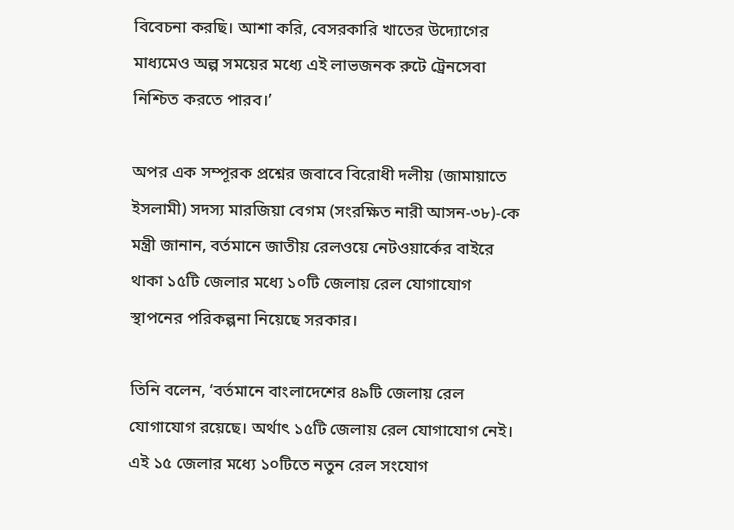বিবেচনা করছি। আশা করি, বেসরকারি খাতের উদ্যোগের মাধ্যমেও অল্প সময়ের মধ্যে এই লাভজনক রুটে ট্রেনসেবা নিশ্চিত করতে পারব।’

অপর এক সম্পূরক প্রশ্নের জবাবে বিরোধী দলীয় (জামায়াতে ইসলামী) সদস্য মারজিয়া বেগম (সংরক্ষিত নারী আসন-৩৮)-কে মন্ত্রী জানান, বর্তমানে জাতীয় রেলওয়ে নেটওয়ার্কের বাইরে থাকা ১৫টি জেলার মধ্যে ১০টি জেলায় রেল যোগাযোগ স্থাপনের পরিকল্পনা নিয়েছে সরকার।

তিনি বলেন, ‘বর্তমানে বাংলাদেশের ৪৯টি জেলায় রেল যোগাযোগ রয়েছে। অর্থাৎ ১৫টি জেলায় রেল যোগাযোগ নেই। এই ১৫ জেলার মধ্যে ১০টিতে নতুন রেল সংযোগ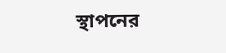স্থাপনের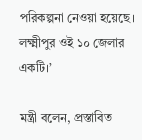পরিকল্পনা নেওয়া হয়েছে। লক্ষ্মীপুর ওই ১০ জেলার একটি।’

মন্ত্রী বলেন, প্রস্তাবিত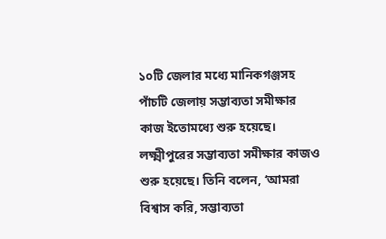১০টি জেলার মধ্যে মানিকগঞ্জসহ পাঁচটি জেলায় সম্ভাব্যতা সমীক্ষার কাজ ইতোমধ্যে শুরু হয়েছে। লক্ষ্মীপুরের সম্ভাব্যতা সমীক্ষার কাজও শুরু হয়েছে। তিনি বলেন, ‘আমরা বিশ্বাস করি, সম্ভাব্যতা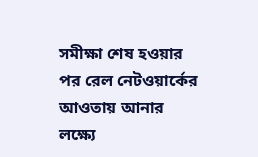সমীক্ষা শেষ হওয়ার পর রেল নেটওয়ার্কের আওতায় আনার লক্ষ্যে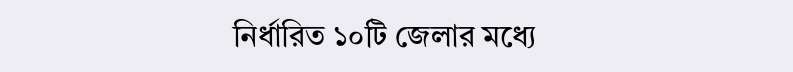নির্ধারিত ১০টি জেলার মধ্যে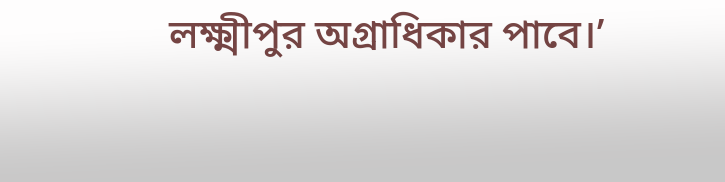লক্ষ্মীপুর অগ্রাধিকার পাবে।’